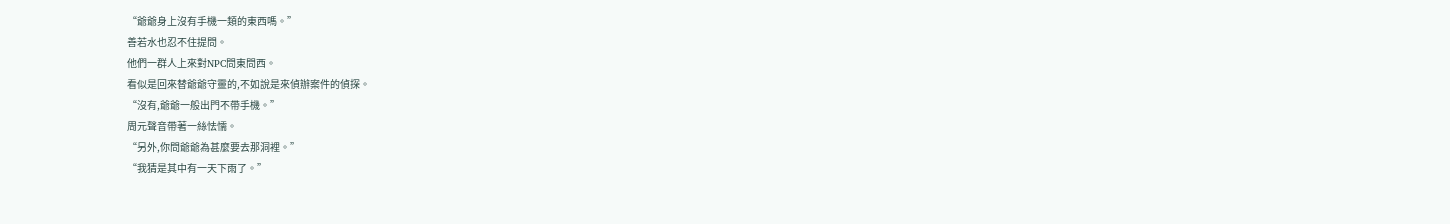“爺爺身上沒有手機一類的東西嗎。”
善若水也忍不住提問。
他們一群人上來對NPC問東問西。
看似是回來替爺爺守靈的,不如說是來偵辦案件的偵探。
“沒有,爺爺一般出門不帶手機。”
周元聲音帶著一絲怯懦。
“另外,你問爺爺為甚麼要去那洞裡。”
“我猜是其中有一天下雨了。”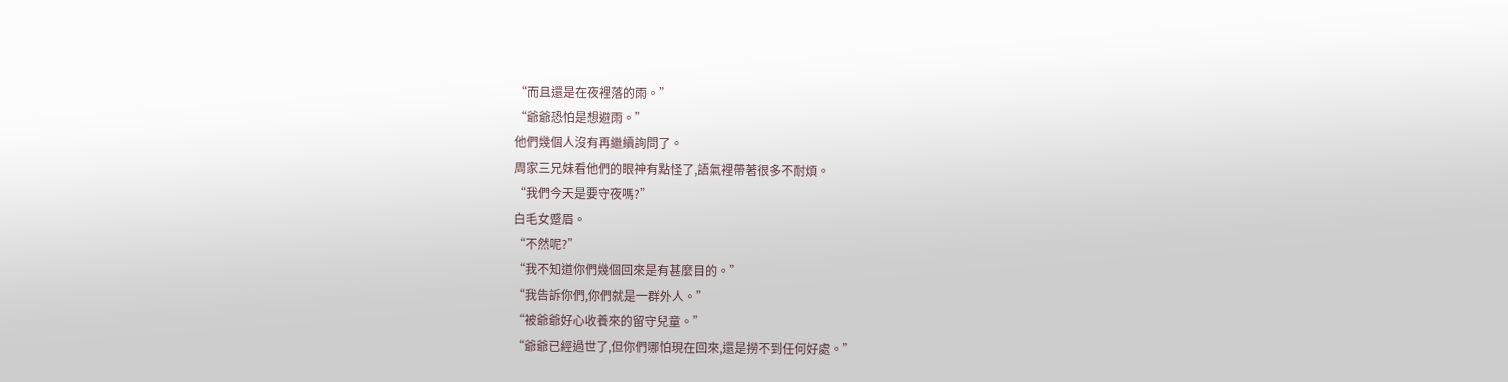“而且還是在夜裡落的雨。”
“爺爺恐怕是想避雨。”
他們幾個人沒有再繼續詢問了。
周家三兄妹看他們的眼神有點怪了,語氣裡帶著很多不耐煩。
“我們今天是要守夜嗎?”
白毛女蹙眉。
“不然呢?”
“我不知道你們幾個回來是有甚麼目的。”
“我告訴你們,你們就是一群外人。”
“被爺爺好心收養來的留守兒童。”
“爺爺已經過世了,但你們哪怕現在回來,還是撈不到任何好處。”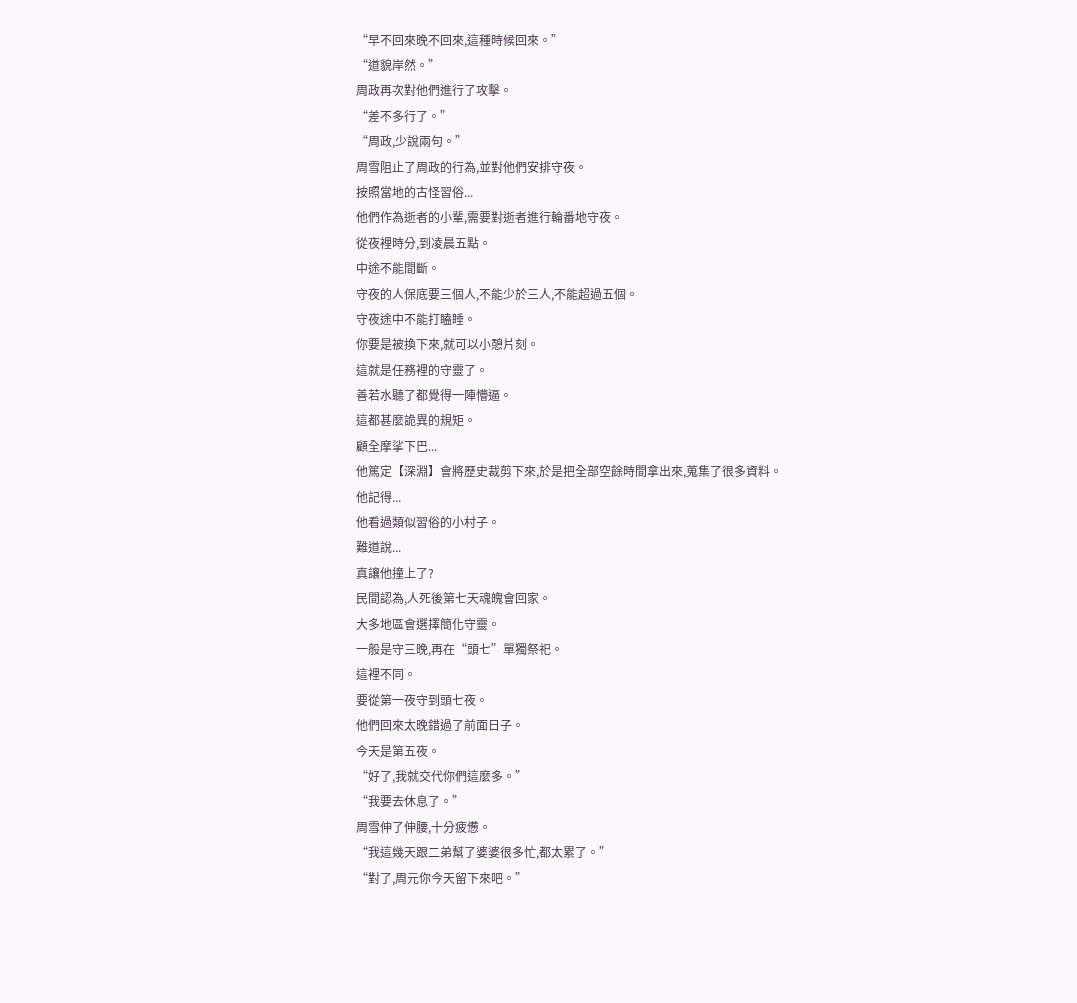“早不回來晚不回來,這種時候回來。”
“道貌岸然。”
周政再次對他們進行了攻擊。
“差不多行了。”
“周政,少說兩句。”
周雪阻止了周政的行為,並對他們安排守夜。
按照當地的古怪習俗...
他們作為逝者的小輩,需要對逝者進行輪番地守夜。
從夜裡時分,到凌晨五點。
中途不能間斷。
守夜的人保底要三個人,不能少於三人,不能超過五個。
守夜途中不能打瞌睡。
你要是被換下來,就可以小憩片刻。
這就是任務裡的守靈了。
善若水聽了都覺得一陣懵逼。
這都甚麼詭異的規矩。
顧全摩挲下巴...
他篤定【深淵】會將歷史裁剪下來,於是把全部空餘時間拿出來,蒐集了很多資料。
他記得...
他看過類似習俗的小村子。
難道說...
真讓他撞上了?
民間認為,人死後第七天魂魄會回家。
大多地區會選擇簡化守靈。
一般是守三晚,再在“頭七”單獨祭祀。
這裡不同。
要從第一夜守到頭七夜。
他們回來太晚錯過了前面日子。
今天是第五夜。
“好了,我就交代你們這麼多。”
“我要去休息了。”
周雪伸了伸腰,十分疲憊。
“我這幾天跟二弟幫了婆婆很多忙,都太累了。”
“對了,周元你今天留下來吧。”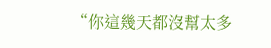“你這幾天都沒幫太多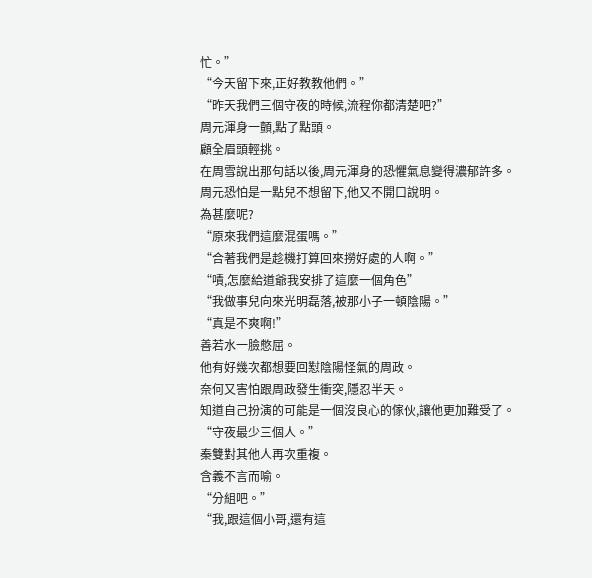忙。”
“今天留下來,正好教教他們。”
“昨天我們三個守夜的時候,流程你都清楚吧?”
周元渾身一顫,點了點頭。
顧全眉頭輕挑。
在周雪說出那句話以後,周元渾身的恐懼氣息變得濃郁許多。
周元恐怕是一點兒不想留下,他又不開口說明。
為甚麼呢?
“原來我們這麼混蛋嗎。”
“合著我們是趁機打算回來撈好處的人啊。”
“嘖,怎麼給道爺我安排了這麼一個角色”
“我做事兒向來光明磊落,被那小子一頓陰陽。”
“真是不爽啊!”
善若水一臉憋屈。
他有好幾次都想要回懟陰陽怪氣的周政。
奈何又害怕跟周政發生衝突,隱忍半天。
知道自己扮演的可能是一個沒良心的傢伙,讓他更加難受了。
“守夜最少三個人。”
秦雙對其他人再次重複。
含義不言而喻。
“分組吧。”
“我,跟這個小哥,還有這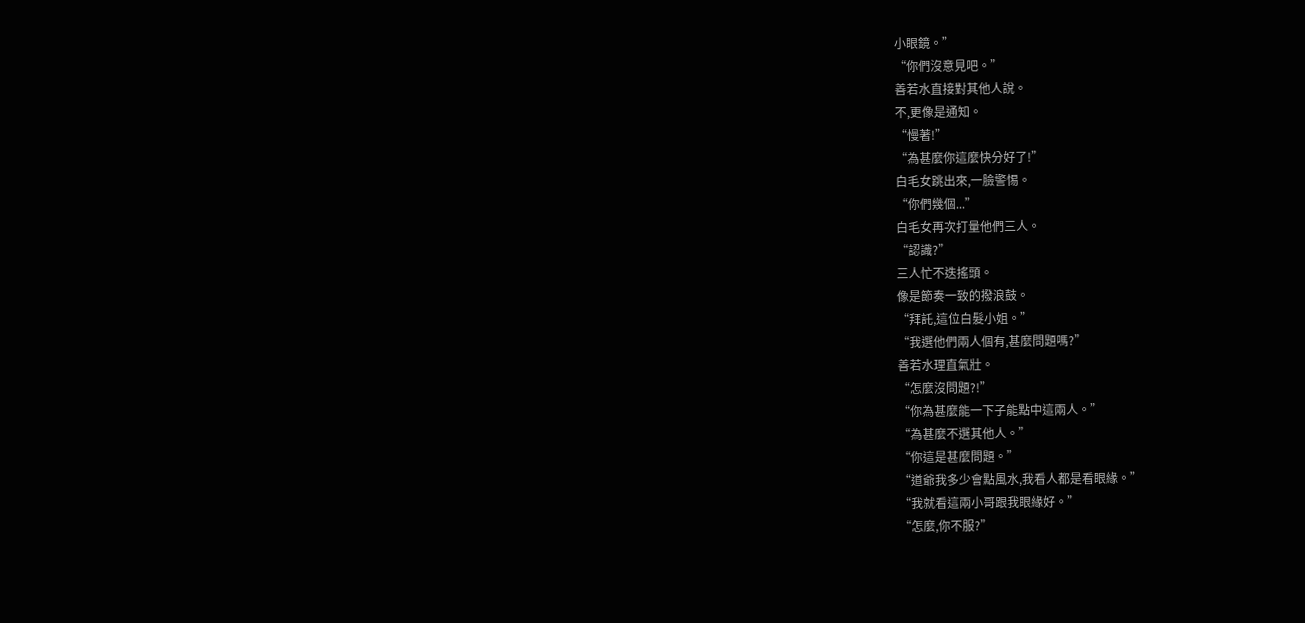小眼鏡。”
“你們沒意見吧。”
善若水直接對其他人說。
不,更像是通知。
“慢著!”
“為甚麼你這麼快分好了!”
白毛女跳出來,一臉警惕。
“你們幾個...”
白毛女再次打量他們三人。
“認識?”
三人忙不迭搖頭。
像是節奏一致的撥浪鼓。
“拜託,這位白髮小姐。”
“我選他們兩人個有,甚麼問題嗎?”
善若水理直氣壯。
“怎麼沒問題?!”
“你為甚麼能一下子能點中這兩人。”
“為甚麼不選其他人。”
“你這是甚麼問題。”
“道爺我多少會點風水,我看人都是看眼緣。”
“我就看這兩小哥跟我眼緣好。”
“怎麼,你不服?”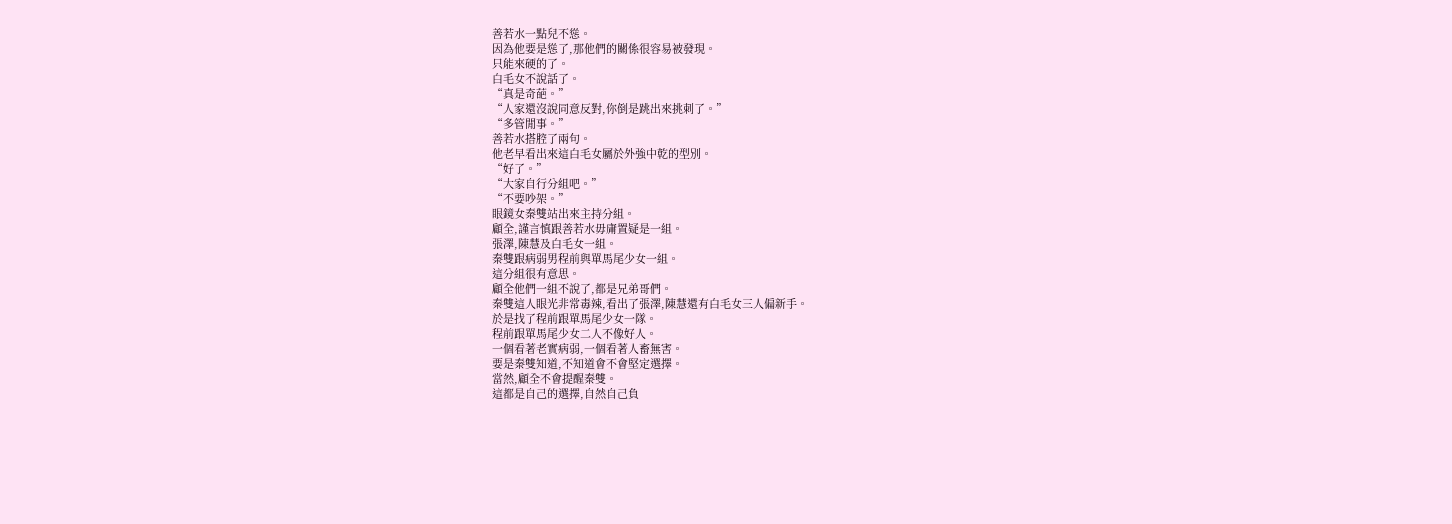善若水一點兒不慫。
因為他要是慫了,那他們的關係很容易被發現。
只能來硬的了。
白毛女不說話了。
“真是奇葩。”
“人家還沒說同意反對,你倒是跳出來挑刺了。”
“多管閒事。”
善若水搭腔了兩句。
他老早看出來這白毛女屬於外強中乾的型別。
“好了。”
“大家自行分組吧。”
“不要吵架。”
眼鏡女秦雙站出來主持分組。
顧全,謹言慎跟善若水毋庸置疑是一組。
張澤,陳慧及白毛女一組。
秦雙跟病弱男程前與單馬尾少女一組。
這分組很有意思。
顧全他們一組不說了,都是兄弟哥們。
秦雙這人眼光非常毒辣,看出了張澤,陳慧還有白毛女三人偏新手。
於是找了程前跟單馬尾少女一隊。
程前跟單馬尾少女二人不像好人。
一個看著老實病弱,一個看著人畜無害。
要是秦雙知道,不知道會不會堅定選擇。
當然,顧全不會提醒秦雙。
這都是自己的選擇,自然自己負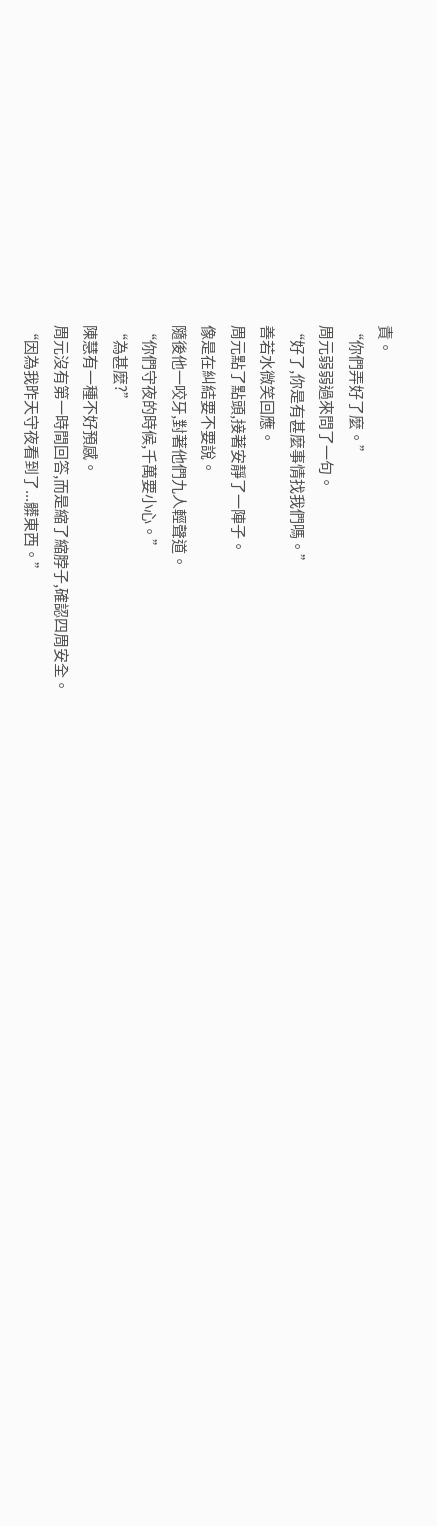責。
“你們弄好了麼。”
周元弱弱過來問了一句。
“好了,你是有甚麼事情找我們嗎。”
善若水微笑回應。
周元點了點頭,接著安靜了一陣子。
像是在糾結要不要說。
隨後他一咬牙,對著他們九人輕聲道。
“你們守夜的時候,千萬要小心。”
“為甚麼?”
陳慧有一種不好預感。
周元沒有第一時間回答,而是縮了縮脖子,確認四周安全。
“因為我昨天守夜看到了...髒東西。”